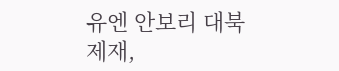유엔 안보리 대북 제재,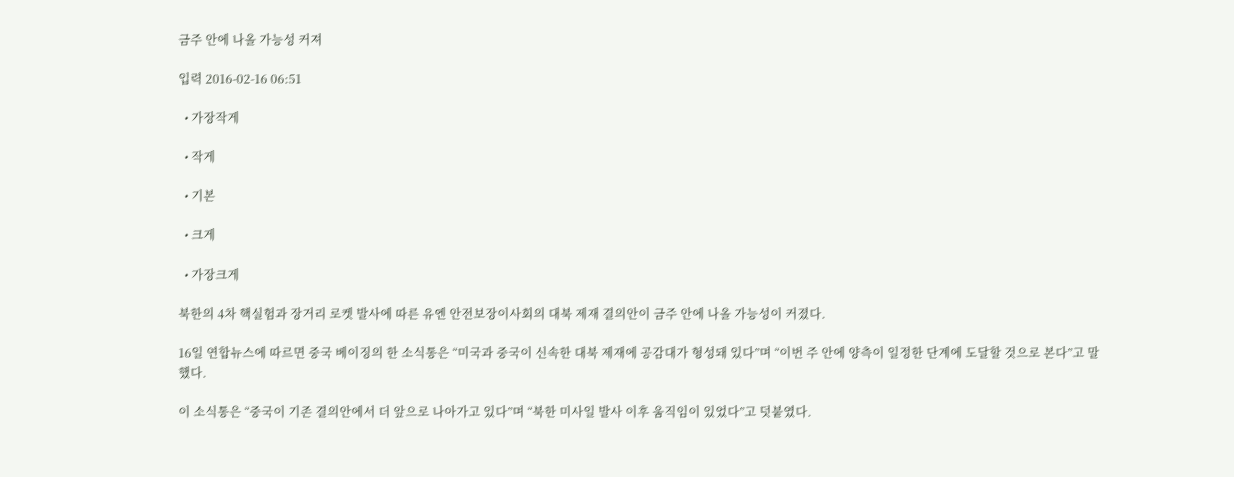금주 안에 나올 가능성 커져

입력 2016-02-16 06:51

  • 가장작게

  • 작게

  • 기본

  • 크게

  • 가장크게

북한의 4차 핵실험과 장거리 로켓 발사에 따른 유엔 안전보장이사회의 대북 제재 결의안이 금주 안에 나올 가능성이 커졌다.

16일 연합뉴스에 따르면 중국 베이징의 한 소식통은 “미국과 중국이 신속한 대북 제재에 공감대가 형성돼 있다”며 “이번 주 안에 양측이 일정한 단계에 도달할 것으로 본다”고 말했다.

이 소식통은 “중국이 기존 결의안에서 더 앞으로 나아가고 있다”며 “북한 미사일 발사 이후 움직임이 있었다”고 덧붙였다.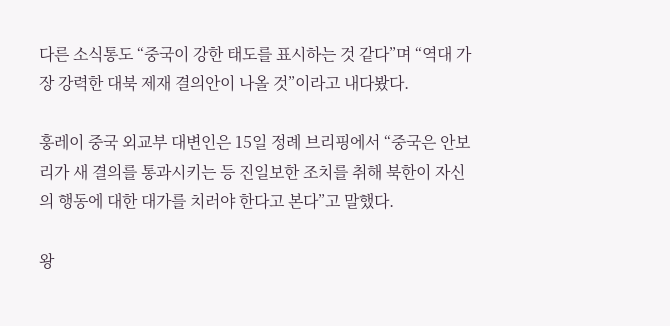다른 소식통도 “중국이 강한 태도를 표시하는 것 같다”며 “역대 가장 강력한 대북 제재 결의안이 나올 것”이라고 내다봤다.

훙레이 중국 외교부 대변인은 15일 정례 브리핑에서 “중국은 안보리가 새 결의를 통과시키는 등 진일보한 조치를 취해 북한이 자신의 행동에 대한 대가를 치러야 한다고 본다”고 말했다.

왕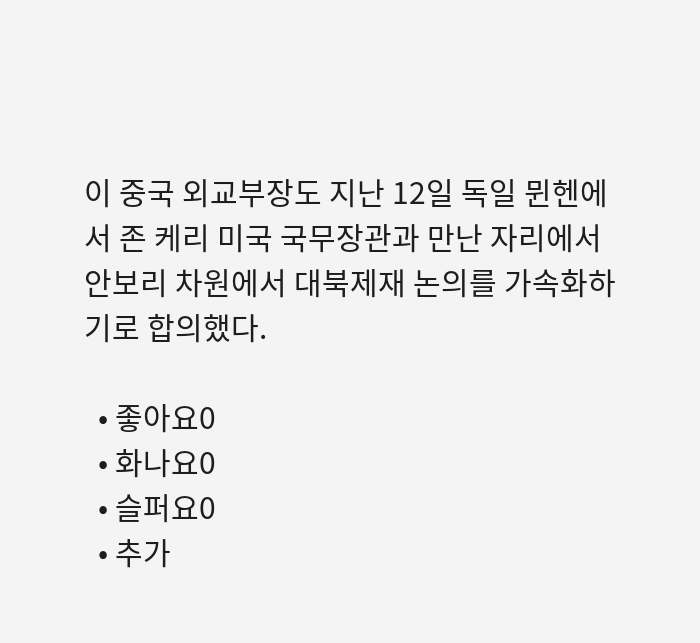이 중국 외교부장도 지난 12일 독일 뮌헨에서 존 케리 미국 국무장관과 만난 자리에서 안보리 차원에서 대북제재 논의를 가속화하기로 합의했다.

  • 좋아요0
  • 화나요0
  • 슬퍼요0
  • 추가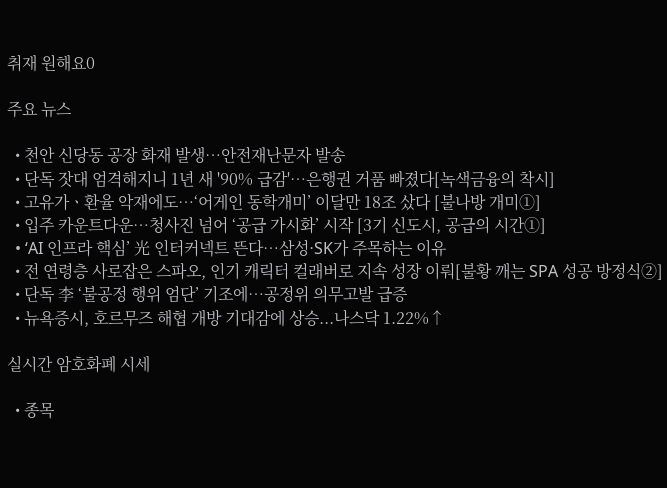취재 원해요0

주요 뉴스

  • 천안 신당동 공장 화재 발생…안전재난문자 발송
  • 단독 잣대 엄격해지니 1년 새 '90% 급감'…은행권 거품 빠졌다[녹색금융의 착시]
  • 고유가ㆍ환율 악재에도…‘어게인 동학개미’ 이달만 18조 샀다 [불나방 개미①]
  • 입주 카운트다운…청사진 넘어 ‘공급 가시화’ 시작 [3기 신도시, 공급의 시간①]
  • ‘AI 인프라 핵심’ 光 인터커넥트 뜬다…삼성·SK가 주목하는 이유
  • 전 연령층 사로잡은 스파오, 인기 캐릭터 컬래버로 지속 성장 이뤄[불황 깨는 SPA 성공 방정식②]
  • 단독 李 ‘불공정 행위 엄단’ 기조에…공정위 의무고발 급증
  • 뉴욕증시, 호르무즈 해협 개방 기대감에 상승...나스닥 1.22%↑

실시간 암호화폐 시세

  • 종목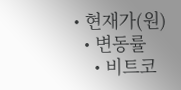• 현재가(원)
  • 변동률
    • 비트코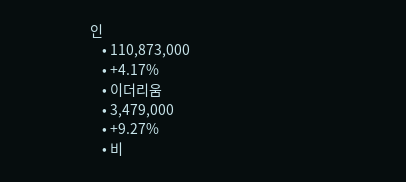인
    • 110,873,000
    • +4.17%
    • 이더리움
    • 3,479,000
    • +9.27%
    • 비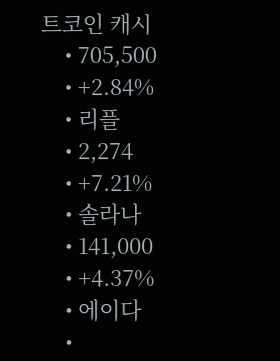트코인 캐시
    • 705,500
    • +2.84%
    • 리플
    • 2,274
    • +7.21%
    • 솔라나
    • 141,000
    • +4.37%
    • 에이다
    •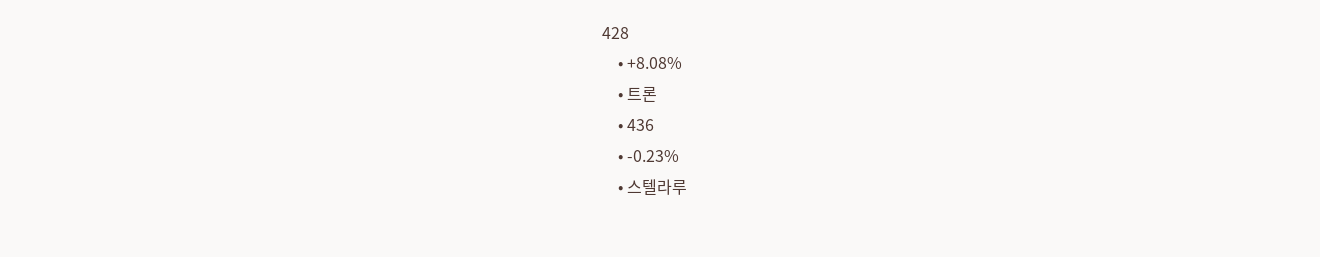428
    • +8.08%
    • 트론
    • 436
    • -0.23%
    • 스텔라루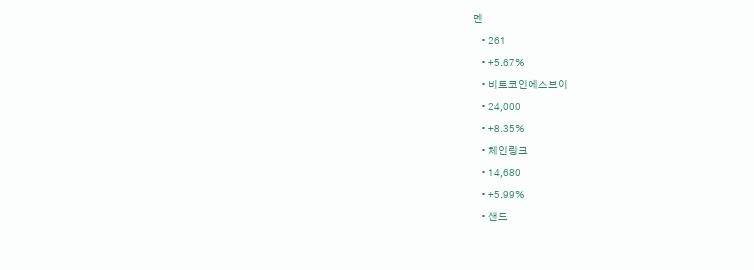멘
    • 261
    • +5.67%
    • 비트코인에스브이
    • 24,000
    • +8.35%
    • 체인링크
    • 14,680
    • +5.99%
    • 샌드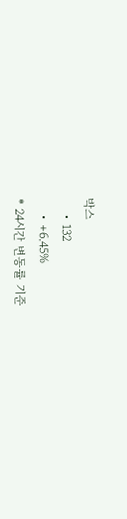박스
    • 132
    • +6.45%
* 24시간 변동률 기준